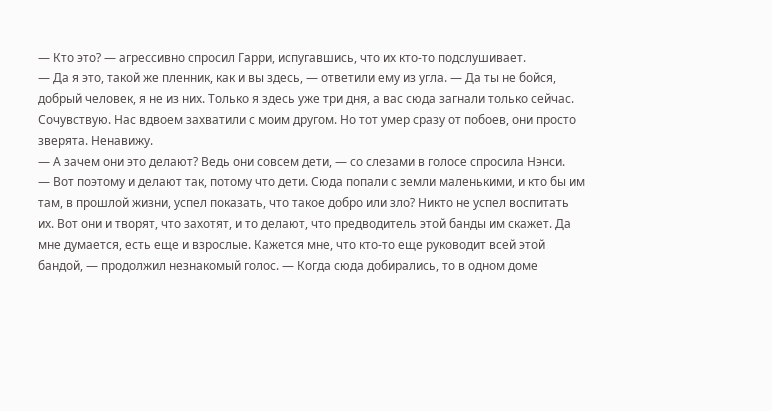— Кто это? — агрессивно спросил Гарри, испугавшись, что их кто-то подслушивает.
— Да я это, такой же пленник, как и вы здесь, — ответили ему из угла. — Да ты не бойся, добрый человек, я не из них. Только я здесь уже три дня, а вас сюда загнали только сейчас. Сочувствую. Нас вдвоем захватили с моим другом. Но тот умер сразу от побоев, они просто зверята. Ненавижу.
— А зачем они это делают? Ведь они совсем дети, — со слезами в голосе спросила Нэнси.
— Вот поэтому и делают так, потому что дети. Сюда попали с земли маленькими, и кто бы им там, в прошлой жизни, успел показать, что такое добро или зло? Никто не успел воспитать их. Вот они и творят, что захотят, и то делают, что предводитель этой банды им скажет. Да мне думается, есть еще и взрослые. Кажется мне, что кто-то еще руководит всей этой бандой, — продолжил незнакомый голос. — Когда сюда добирались, то в одном доме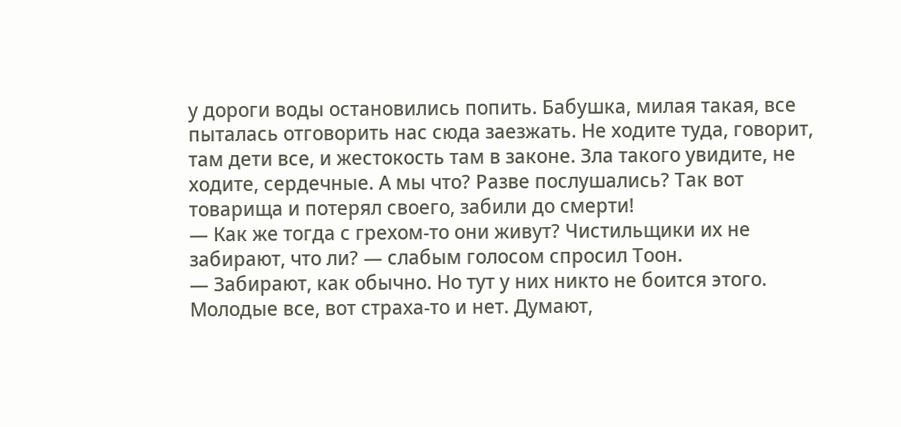у дороги воды остановились попить. Бабушка, милая такая, все пыталась отговорить нас сюда заезжать. Не ходите туда, говорит, там дети все, и жестокость там в законе. Зла такого увидите, не ходите, сердечные. А мы что? Разве послушались? Так вот товарища и потерял своего, забили до смерти!
— Как же тогда с грехом-то они живут? Чистильщики их не забирают, что ли? — слабым голосом спросил Тоон.
— Забирают, как обычно. Но тут у них никто не боится этого. Молодые все, вот страха-то и нет. Думают,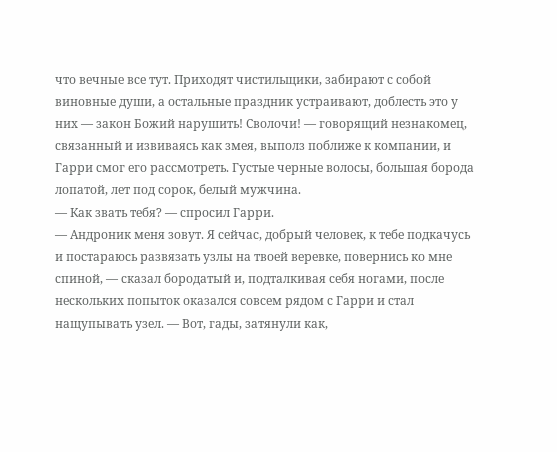что вечные все тут. Приходят чистильщики, забирают с собой виновные души, а остальные праздник устраивают, доблесть это у них — закон Божий нарушить! Сволочи! — говорящий незнакомец, связанный и извиваясь как змея, выполз поближе к компании, и Гарри смог его рассмотреть. Густые черные волосы, большая борода лопатой, лет под сорок, белый мужчина.
— Как звать тебя? — спросил Гарри.
— Андроник меня зовут. Я сейчас, добрый человек, к тебе подкачусь и постараюсь развязать узлы на твоей веревке, повернись ко мне спиной, — сказал бородатый и, подталкивая себя ногами, после нескольких попыток оказался совсем рядом с Гарри и стал нащупывать узел. — Вот, гады, затянули как,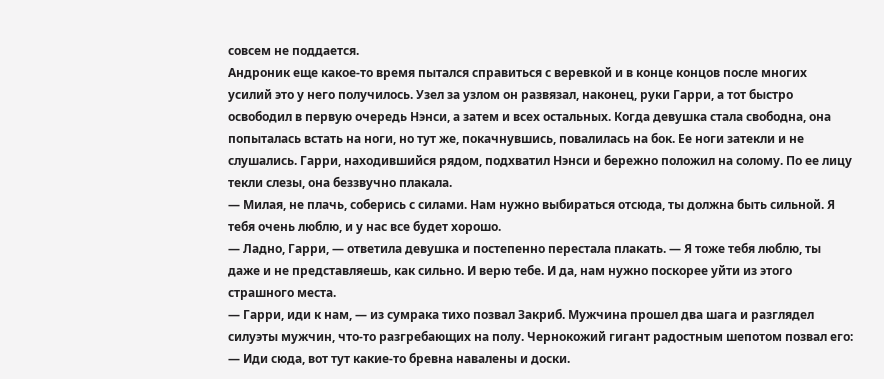совсем не поддается.
Андроник еще какое-то время пытался справиться с веревкой и в конце концов после многих усилий это у него получилось. Узел за узлом он развязал, наконец, руки Гарри, а тот быстро освободил в первую очередь Нэнси, а затем и всех остальных. Когда девушка стала свободна, она попыталась встать на ноги, но тут же, покачнувшись, повалилась на бок. Ее ноги затекли и не слушались. Гарри, находившийся рядом, подхватил Нэнси и бережно положил на солому. По ее лицу текли слезы, она беззвучно плакала.
— Милая, не плачь, соберись с силами. Нам нужно выбираться отсюда, ты должна быть сильной. Я тебя очень люблю, и у нас все будет хорошо.
— Ладно, Гарри, — ответила девушка и постепенно перестала плакать. — Я тоже тебя люблю, ты даже и не представляешь, как сильно. И верю тебе. И да, нам нужно поскорее уйти из этого страшного места.
— Гарри, иди к нам, — из сумрака тихо позвал Закриб. Мужчина прошел два шага и разглядел силуэты мужчин, что-то разгребающих на полу. Чернокожий гигант радостным шепотом позвал его: — Иди сюда, вот тут какие-то бревна навалены и доски.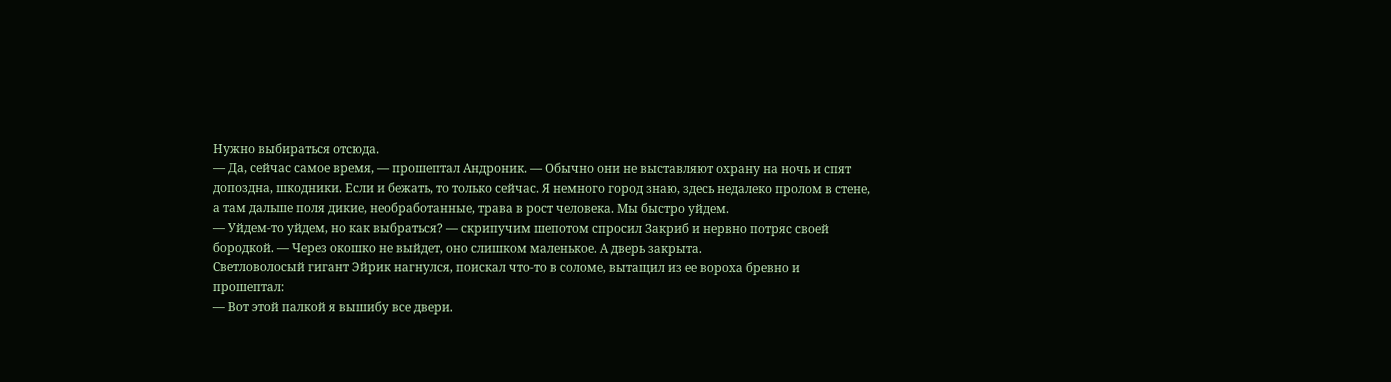Нужно выбираться отсюда.
— Да, сейчас самое время, — прошептал Андроник. — Обычно они не выставляют охрану на ночь и спят допоздна, шкодники. Если и бежать, то только сейчас. Я немного город знаю, здесь недалеко пролом в стене, а там дальше поля дикие, необработанные, трава в рост человека. Мы быстро уйдем.
— Уйдем-то уйдем, но как выбраться? — скрипучим шепотом спросил Закриб и нервно потряс своей бородкой. — Через окошко не выйдет, оно слишком маленькое. А дверь закрыта.
Светловолосый гигант Эйрик нагнулся, поискал что-то в соломе, вытащил из ее вороха бревно и прошептал:
— Вот этой палкой я вышибу все двери.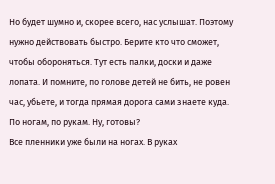Но будет шумно и, скорее всего, нас услышат. Поэтому нужно действовать быстро. Берите кто что сможет, чтобы обороняться. Тут есть палки, доски и даже лопата. И помните, по голове детей не бить, не ровен час, убьете, и тогда прямая дорога сами знаете куда. По ногам, по рукам. Ну, готовы?
Все пленники уже были на ногах. В руках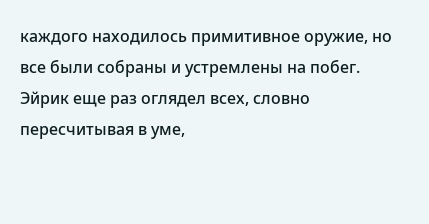каждого находилось примитивное оружие, но все были собраны и устремлены на побег. Эйрик еще раз оглядел всех, словно пересчитывая в уме,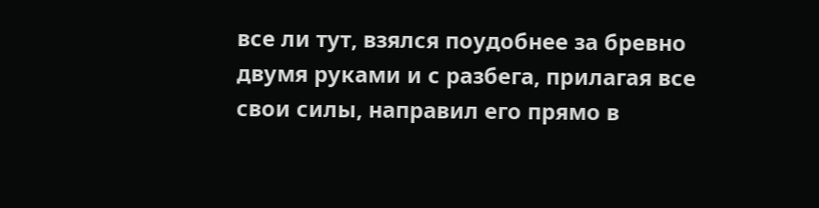все ли тут, взялся поудобнее за бревно двумя руками и с разбега, прилагая все свои силы, направил его прямо в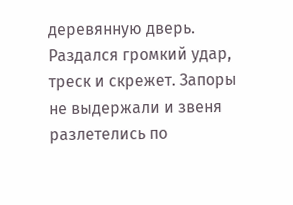деревянную дверь. Раздался громкий удар, треск и скрежет. Запоры не выдержали и звеня разлетелись по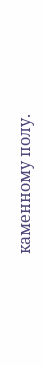каменному полу.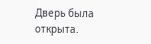Дверь была открыта.